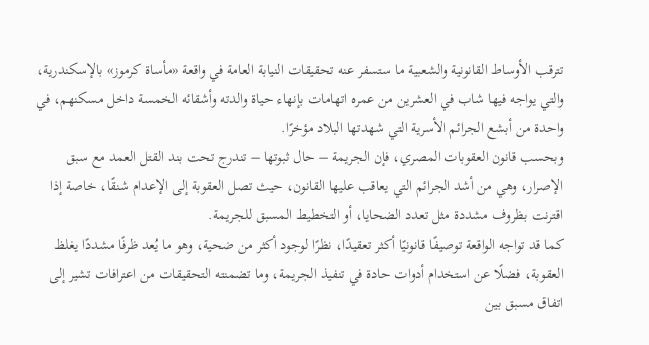تترقب الأوساط القانونية والشعبية ما ستسفر عنه تحقيقات النيابة العامة في واقعة «مأساة كرموز» بالإسكندرية، والتي يواجه فيها شاب في العشرين من عمره اتهامات بإنهاء حياة والدته وأشقائه الخمسة داخل مسكنهم، في واحدة من أبشع الجرائم الأسرية التي شهدتها البلاد مؤخرًا.
وبحسب قانون العقوبات المصري، فإن الجريمة – حال ثبوتها – تندرج تحت بند القتل العمد مع سبق الإصرار، وهي من أشد الجرائم التي يعاقب عليها القانون، حيث تصل العقوبة إلى الإعدام شنقًا، خاصة إذا اقترنت بظروف مشددة مثل تعدد الضحايا، أو التخطيط المسبق للجريمة.
كما قد تواجه الواقعة توصيفًا قانونيًا أكثر تعقيدًا، نظرًا لوجود أكثر من ضحية، وهو ما يُعد ظرفًا مشددًا يغلظ العقوبة، فضلًا عن استخدام أدوات حادة في تنفيذ الجريمة، وما تضمنته التحقيقات من اعترافات تشير إلى اتفاق مسبق بين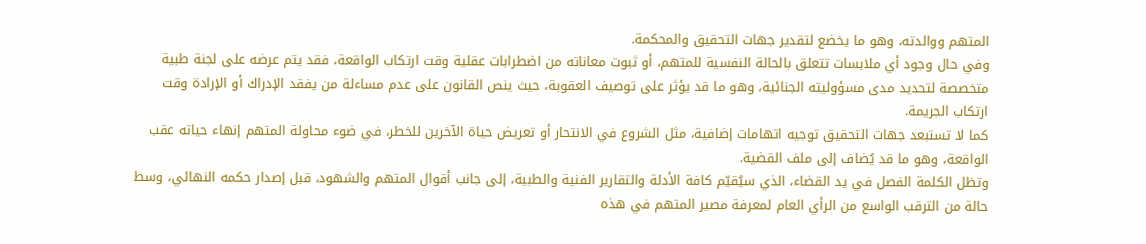المتهم ووالدته، وهو ما يخضع لتقدير جهات التحقيق والمحكمة.
وفي حال وجود أي ملابسات تتعلق بالحالة النفسية للمتهم، أو ثبوت معاناته من اضطرابات عقلية وقت ارتكاب الواقعة، فقد يتم عرضه على لجنة طبية متخصصة لتحديد مدى مسؤوليته الجنائية، وهو ما قد يؤثر على توصيف العقوبة، حيث ينص القانون على عدم مساءلة من يفقد الإدراك أو الإرادة وقت ارتكاب الجريمة.
كما لا تستبعد جهات التحقيق توجيه اتهامات إضافية، مثل الشروع في الانتحار أو تعريض حياة الآخرين للخطر، في ضوء محاولة المتهم إنهاء حياته عقب الواقعة، وهو ما قد يُضاف إلى ملف القضية.
وتظل الكلمة الفصل في يد القضاء، الذي سيُقيّم كافة الأدلة والتقارير الفنية والطبية، إلى جانب أقوال المتهم والشهود، قبل إصدار حكمه النهائي، وسط حالة من الترقب الواسع من الرأي العام لمعرفة مصير المتهم في هذه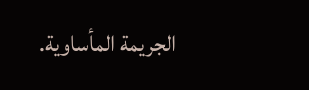الجريمة المأساوية.